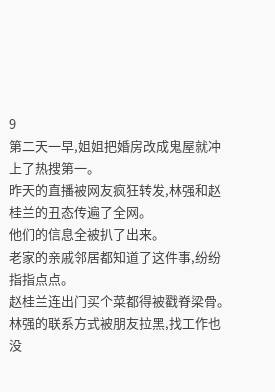9
第二天一早,姐姐把婚房改成鬼屋就冲上了热搜第一。
昨天的直播被网友疯狂转发,林强和赵桂兰的丑态传遍了全网。
他们的信息全被扒了出来。
老家的亲戚邻居都知道了这件事,纷纷指指点点。
赵桂兰连出门买个菜都得被戳脊梁骨。
林强的联系方式被朋友拉黑,找工作也没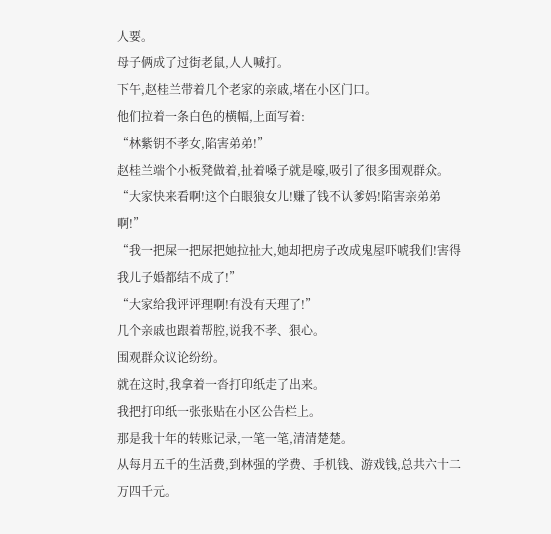人要。
母子俩成了过街老鼠,人人喊打。
下午,赵桂兰带着几个老家的亲戚,堵在小区门口。
他们拉着一条白色的横幅,上面写着:
“林紫钥不孝女,陷害弟弟!”
赵桂兰端个小板凳做着,扯着嗓子就是嚎,吸引了很多围观群众。
“大家快来看啊!这个白眼狼女儿!赚了钱不认爹妈!陷害亲弟弟啊!”
“我一把屎一把尿把她拉扯大,她却把房子改成鬼屋吓唬我们!害得我儿子婚都结不成了!”
“大家给我评评理啊!有没有天理了!”
几个亲戚也跟着帮腔,说我不孝、狠心。
围观群众议论纷纷。
就在这时,我拿着一沓打印纸走了出来。
我把打印纸一张张贴在小区公告栏上。
那是我十年的转账记录,一笔一笔,清清楚楚。
从每月五千的生活费,到林强的学费、手机钱、游戏钱,总共六十二万四千元。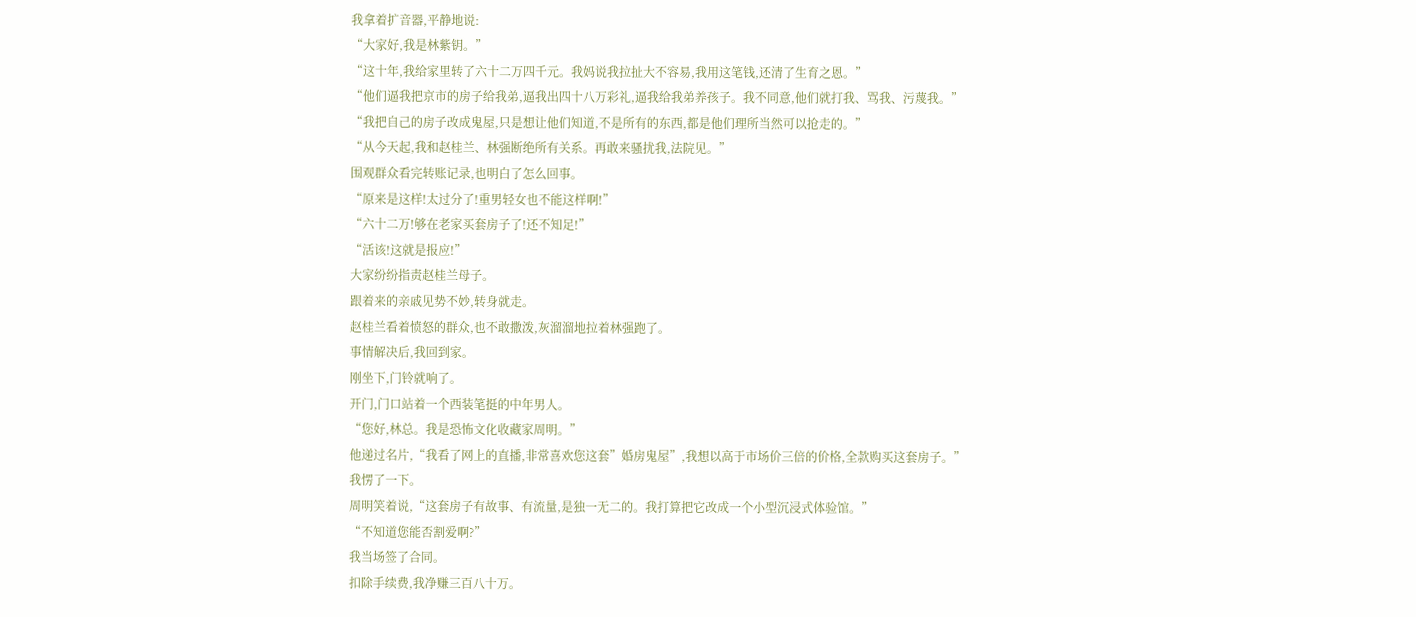我拿着扩音器,平静地说:
“大家好,我是林紫钥。”
“这十年,我给家里转了六十二万四千元。我妈说我拉扯大不容易,我用这笔钱,还清了生育之恩。”
“他们逼我把京市的房子给我弟,逼我出四十八万彩礼,逼我给我弟养孩子。我不同意,他们就打我、骂我、污蔑我。”
“我把自己的房子改成鬼屋,只是想让他们知道,不是所有的东西,都是他们理所当然可以抢走的。”
“从今天起,我和赵桂兰、林强断绝所有关系。再敢来骚扰我,法院见。”
围观群众看完转账记录,也明白了怎么回事。
“原来是这样!太过分了!重男轻女也不能这样啊!”
“六十二万!够在老家买套房子了!还不知足!”
“活该!这就是报应!”
大家纷纷指责赵桂兰母子。
跟着来的亲戚见势不妙,转身就走。
赵桂兰看着愤怒的群众,也不敢撒泼,灰溜溜地拉着林强跑了。
事情解决后,我回到家。
刚坐下,门铃就响了。
开门,门口站着一个西装笔挺的中年男人。
“您好,林总。我是恐怖文化收藏家周明。”
他递过名片,“我看了网上的直播,非常喜欢您这套”婚房鬼屋”,我想以高于市场价三倍的价格,全款购买这套房子。”
我愣了一下。
周明笑着说,“这套房子有故事、有流量,是独一无二的。我打算把它改成一个小型沉浸式体验馆。”
“不知道您能否割爱啊?”
我当场签了合同。
扣除手续费,我净赚三百八十万。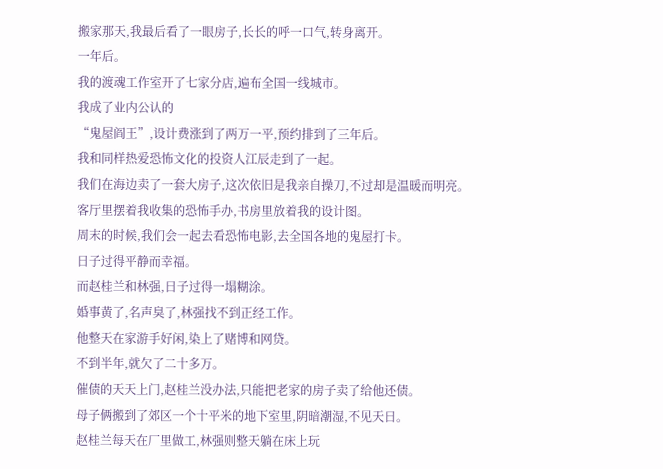搬家那天,我最后看了一眼房子,长长的呼一口气,转身离开。
一年后。
我的渡魂工作室开了七家分店,遍布全国一线城市。
我成了业内公认的
“鬼屋阎王”,设计费涨到了两万一平,预约排到了三年后。
我和同样热爱恐怖文化的投资人江辰走到了一起。
我们在海边卖了一套大房子,这次依旧是我亲自操刀,不过却是温暖而明亮。
客厅里摆着我收集的恐怖手办,书房里放着我的设计图。
周末的时候,我们会一起去看恐怖电影,去全国各地的鬼屋打卡。
日子过得平静而幸福。
而赵桂兰和林强,日子过得一塌糊涂。
婚事黄了,名声臭了,林强找不到正经工作。
他整天在家游手好闲,染上了赌博和网贷。
不到半年,就欠了二十多万。
催债的天天上门,赵桂兰没办法,只能把老家的房子卖了给他还债。
母子俩搬到了郊区一个十平米的地下室里,阴暗潮湿,不见天日。
赵桂兰每天在厂里做工,林强则整天躺在床上玩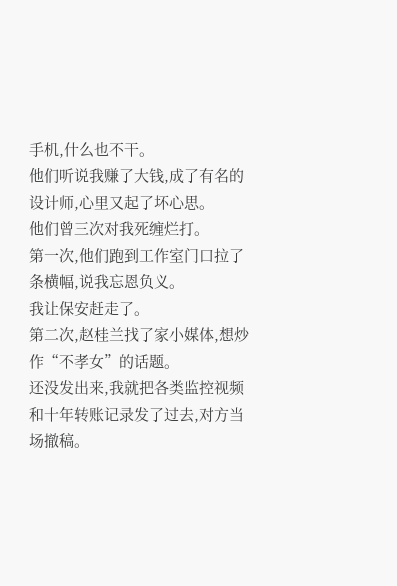手机,什么也不干。
他们听说我赚了大钱,成了有名的设计师,心里又起了坏心思。
他们曾三次对我死缠烂打。
第一次,他们跑到工作室门口拉了条横幅,说我忘恩负义。
我让保安赶走了。
第二次,赵桂兰找了家小媒体,想炒作“不孝女”的话题。
还没发出来,我就把各类监控视频和十年转账记录发了过去,对方当场撤稿。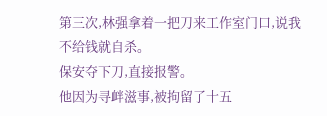第三次,林强拿着一把刀来工作室门口,说我不给钱就自杀。
保安夺下刀,直接报警。
他因为寻衅滋事,被拘留了十五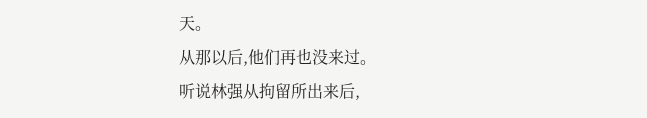天。
从那以后,他们再也没来过。
听说林强从拘留所出来后,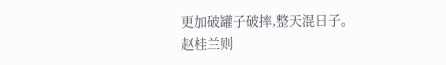更加破罐子破摔,整天混日子。
赵桂兰则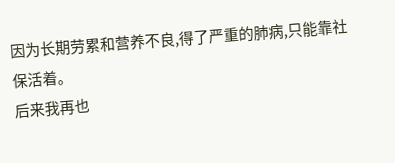因为长期劳累和营养不良,得了严重的肺病,只能靠社保活着。
后来我再也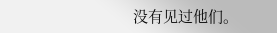没有见过他们。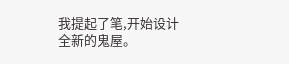我提起了笔,开始设计全新的鬼屋。